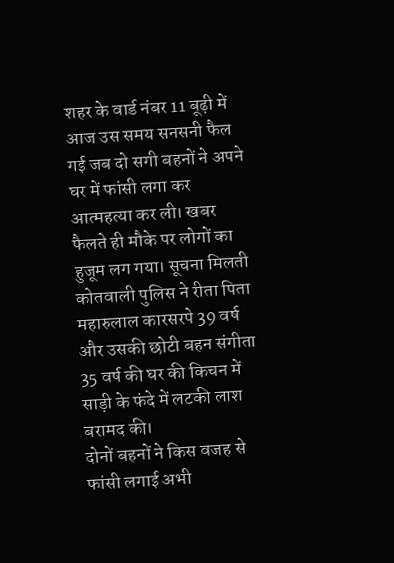शहर के वार्ड नंबर 11 बूढ़ी में आज उस समय सनसनी फैल गई जब दो सगी बहनों ने अपने घर में फांसी लगा कर आत्महत्या कर ली। खबर फैलते ही मौके पर लोगों का हुजूम लग गया। सूचना मिलती कोतवाली पुलिस ने रीता पिता महारुलाल कारसरपे 39 वर्ष और उसकी छोटी बहन संगीता 35 वर्ष की घर की किचन में साड़ी के फंदे में लटकी लाश बरामद की।
दोनों बहनों ने किस वजह से फांसी लगाई अभी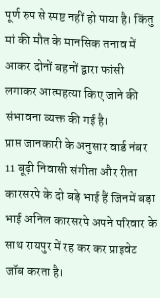पूर्ण रुप से स्पष्ट नहीं हो पाया है। किंतु मां की मौत के मानसिक तनाव में आकर दोनों बहनों द्वारा फांसी लगाकर आत्महत्या किए जाने की संभावना व्यक्त की गई है।
प्राप्त जानकारी के अनुसार वार्ड नंबर 11 बूढ़ी निवासी संगीता और रीता कारसरपे के दो बड़े भाई हैं जिनमें बड़ा भाई अनिल कारसरपे अपने परिवार के साथ रायपुर में रह कर कर प्राइवेट जॉब करता है।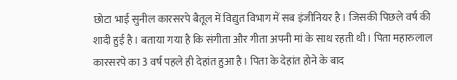छोटा भाई सुनील कारसरपे बैतूल में विद्युत विभाग में सब इंजीनियर है। जिसकी पिछले वर्ष की शादी हुई है। बताया गया है कि संगीता और गीता अपनी मां के साथ रहती थी। पिता महारुलाल कारसरपे का 3 वर्ष पहले ही देहांत हुआ है। पिता के देहांत होने के बाद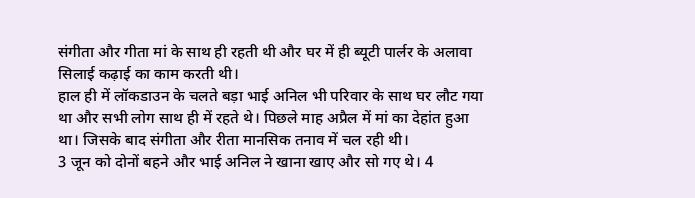संगीता और गीता मां के साथ ही रहती थी और घर में ही ब्यूटी पार्लर के अलावा सिलाई कढ़ाई का काम करती थी।
हाल ही में लॉकडाउन के चलते बड़ा भाई अनिल भी परिवार के साथ घर लौट गया था और सभी लोग साथ ही में रहते थे। पिछले माह अप्रैल में मां का देहांत हुआ था। जिसके बाद संगीता और रीता मानसिक तनाव में चल रही थी।
3 जून को दोनों बहने और भाई अनिल ने खाना खाए और सो गए थे। 4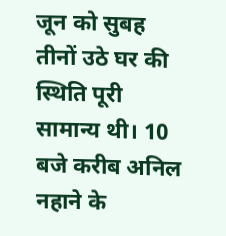जून को सुबह तीनों उठे घर की स्थिति पूरी सामान्य थी। 10 बजे करीब अनिल नहाने के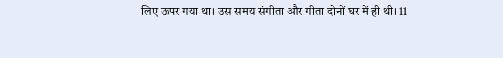लिए ऊपर गया था। उस समय संगीता और गीता दोनों घर में ही थी। 11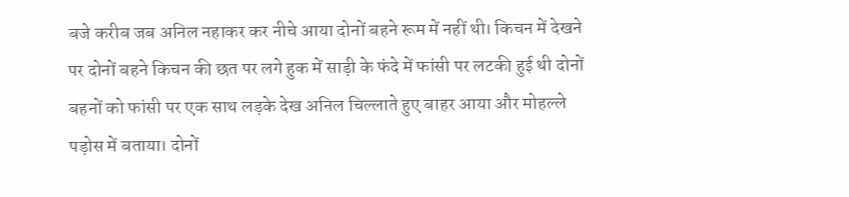बजे करीब जब अनिल नहाकर कर नीचे आया दोनों बहने रूम में नहीं थी। किचन में देखने पर दोनों बहने किचन की छत पर लगे हुक में साड़ी के फंदे में फांसी पर लटकी हुई थी दोनों बहनों को फांसी पर एक साथ लड़के देख अनिल चिल्लाते हुए बाहर आया और मोहल्ले पड़ोस में बताया। दोनों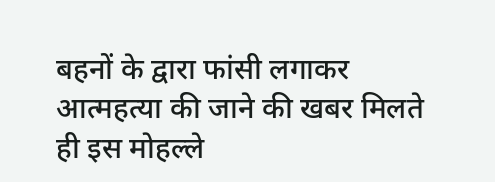बहनों के द्वारा फांसी लगाकर आत्महत्या की जाने की खबर मिलते ही इस मोहल्ले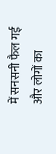में सनसनी फैल गई और लोगों का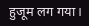हुजूम लग गया।